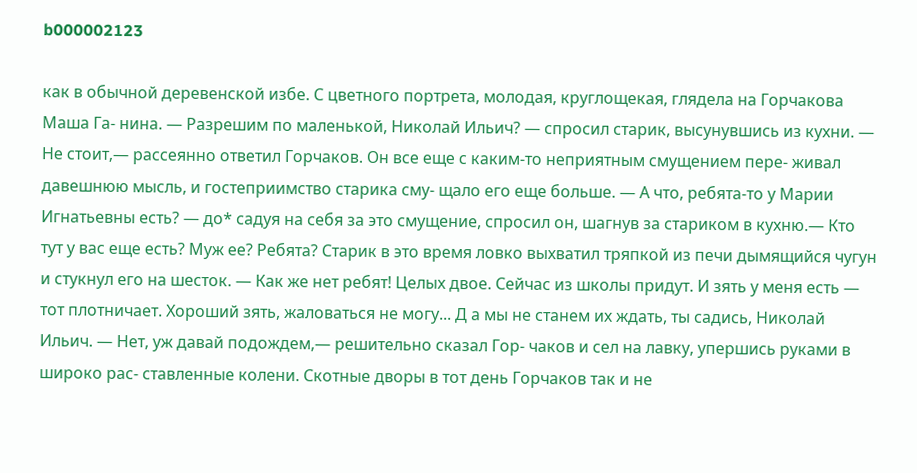b000002123

как в обычной деревенской избе. С цветного портрета, молодая, круглощекая, глядела на Горчакова Маша Га- нина. — Разрешим по маленькой, Николай Ильич? — спросил старик, высунувшись из кухни. — Не стоит,— рассеянно ответил Горчаков. Он все еще с каким-то неприятным смущением пере- живал давешнюю мысль, и гостеприимство старика сму- щало его еще больше. — А что, ребята-то у Марии Игнатьевны есть? — до* садуя на себя за это смущение, спросил он, шагнув за стариком в кухню.— Кто тут у вас еще есть? Муж ее? Ребята? Старик в это время ловко выхватил тряпкой из печи дымящийся чугун и стукнул его на шесток. — Как же нет ребят! Целых двое. Сейчас из школы придут. И зять у меня есть — тот плотничает. Хороший зять, жаловаться не могу... Д а мы не станем их ждать, ты садись, Николай Ильич. — Нет, уж давай подождем,— решительно сказал Гор- чаков и сел на лавку, упершись руками в широко рас- ставленные колени. Скотные дворы в тот день Горчаков так и не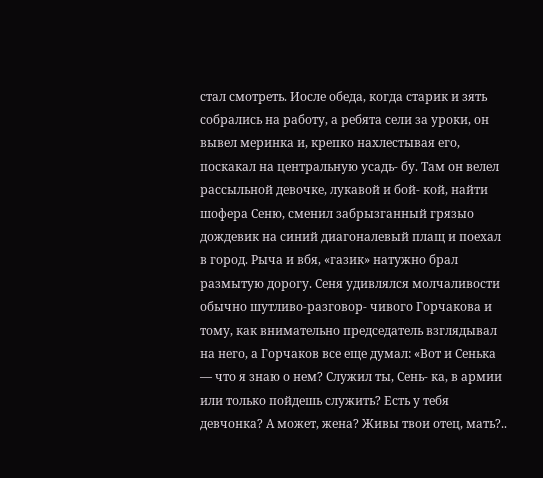стал смотреть. Иосле обеда, когда старик и зять собрались на работу, а ребята сели за уроки, он вывел меринка и, крепко нахлестывая его, поскакал на центральную усадь- бу. Там он велел рассыльной девочке, лукавой и бой- кой, найти шофера Сеню, сменил забрызганный грязыо дождевик на синий диагоналевый плащ и поехал в город. Рыча и вбя, «газик» натужно брал размытую дорогу. Сеня удивлялся молчаливости обычно шутливо-разговор- чивого Горчакова и тому, как внимательно председатель взглядывал на него, а Горчаков все еще думал: «Вот и Сенька — что я знаю о нем? Служил ты, Сень- ка, в армии или только пойдешь служить? Есть у тебя девчонка? А может, жена? Живы твои отец, мать?..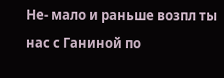Не- мало и раньше возпл ты нас с Ганиной по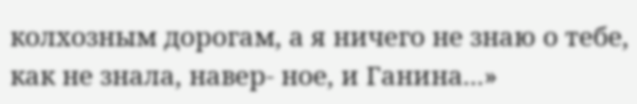колхозным дорогам, а я ничего не знаю о тебе, как не знала, навер- ное, и Ганина...»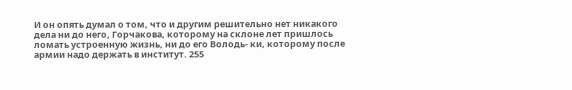И он опять думал о том, что и другим решительно нет никакого дела ни до него, Горчакова, которому на склоне лет пришлось ломать устроенную жизнь, ни до его Володь- ки, которому после армии надо держать в институт. 255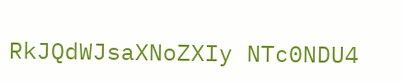RkJQdWJsaXNoZXIy NTc0NDU4